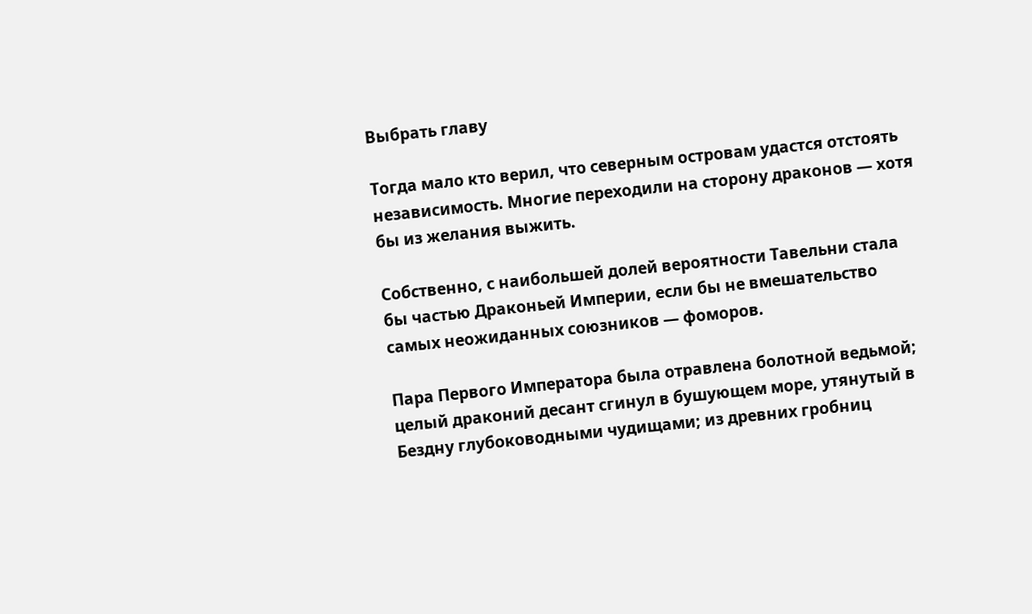Выбрать главу

Тогда мало кто верил, что северным островам удастся отстоять независимость. Многие переходили на сторону драконов — хотя бы из желания выжить.

Собственно, с наибольшей долей вероятности Тавельни стала бы частью Драконьей Империи, если бы не вмешательство самых неожиданных союзников — фоморов.

Пара Первого Императора была отравлена болотной ведьмой; целый драконий десант сгинул в бушующем море, утянутый в Бездну глубоководными чудищами; из древних гробниц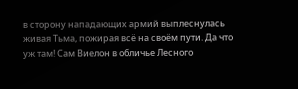в сторону нападающих армий выплеснулась живая Тьма, пожирая всё на своём пути. Да что уж там! Сам Виелон в обличье Лесного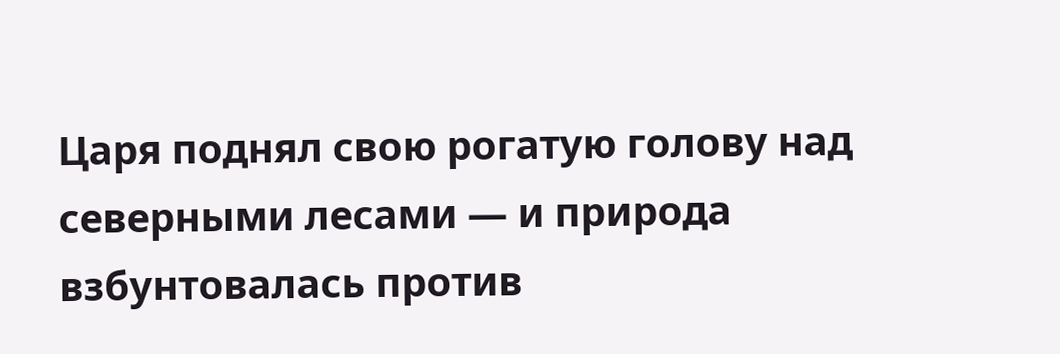Царя поднял свою рогатую голову над северными лесами — и природа взбунтовалась против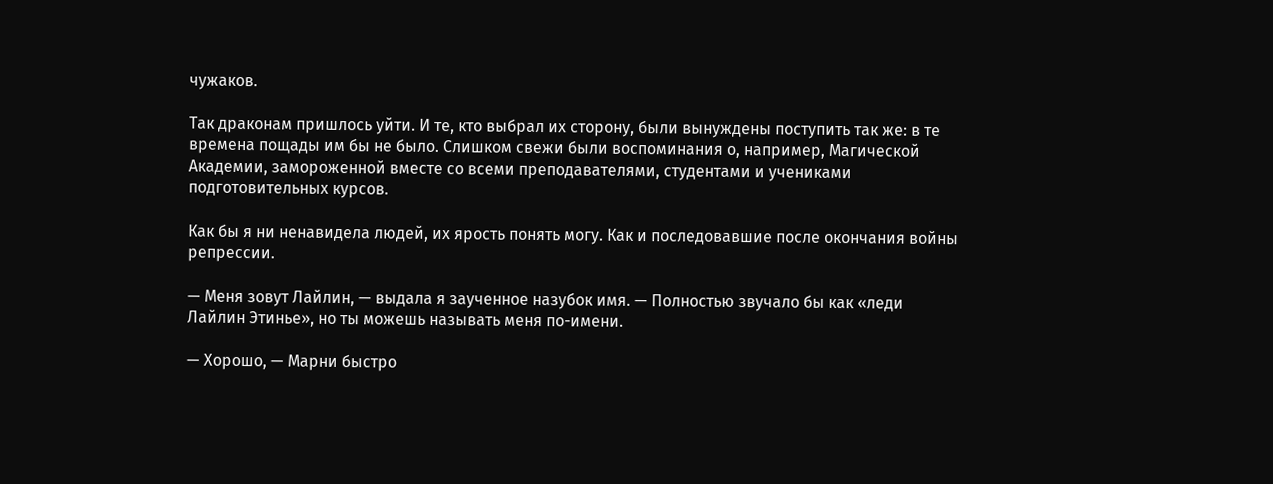чужаков.

Так драконам пришлось уйти. И те, кто выбрал их сторону, были вынуждены поступить так же: в те времена пощады им бы не было. Слишком свежи были воспоминания о, например, Магической Академии, замороженной вместе со всеми преподавателями, студентами и учениками подготовительных курсов.

Как бы я ни ненавидела людей, их ярость понять могу. Как и последовавшие после окончания войны репрессии.

— Меня зовут Лайлин, — выдала я заученное назубок имя. — Полностью звучало бы как «леди Лайлин Этинье», но ты можешь называть меня по-имени.

— Хорошо, — Марни быстро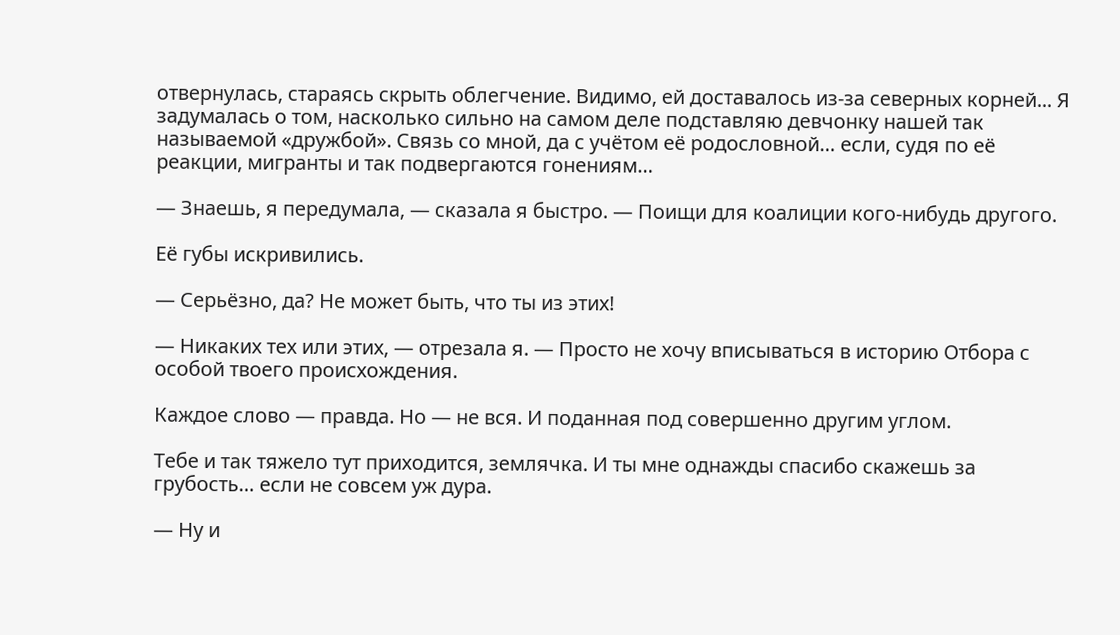отвернулась, стараясь скрыть облегчение. Видимо, ей доставалось из-за северных корней... Я задумалась о том, насколько сильно на самом деле подставляю девчонку нашей так называемой «дружбой». Связь со мной, да с учётом её родословной… если, судя по её реакции, мигранты и так подвергаются гонениям…

— Знаешь, я передумала, — сказала я быстро. — Поищи для коалиции кого-нибудь другого.

Её губы искривились.

— Серьёзно, да? Не может быть, что ты из этих!

— Никаких тех или этих, — отрезала я. — Просто не хочу вписываться в историю Отбора с особой твоего происхождения.

Каждое слово — правда. Но — не вся. И поданная под совершенно другим углом.

Тебе и так тяжело тут приходится, землячка. И ты мне однажды спасибо скажешь за грубость… если не совсем уж дура.

— Ну и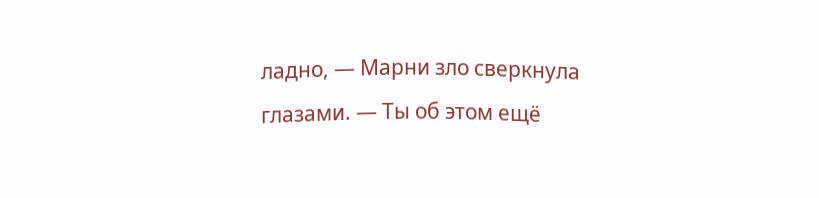ладно, — Марни зло сверкнула глазами. — Ты об этом ещё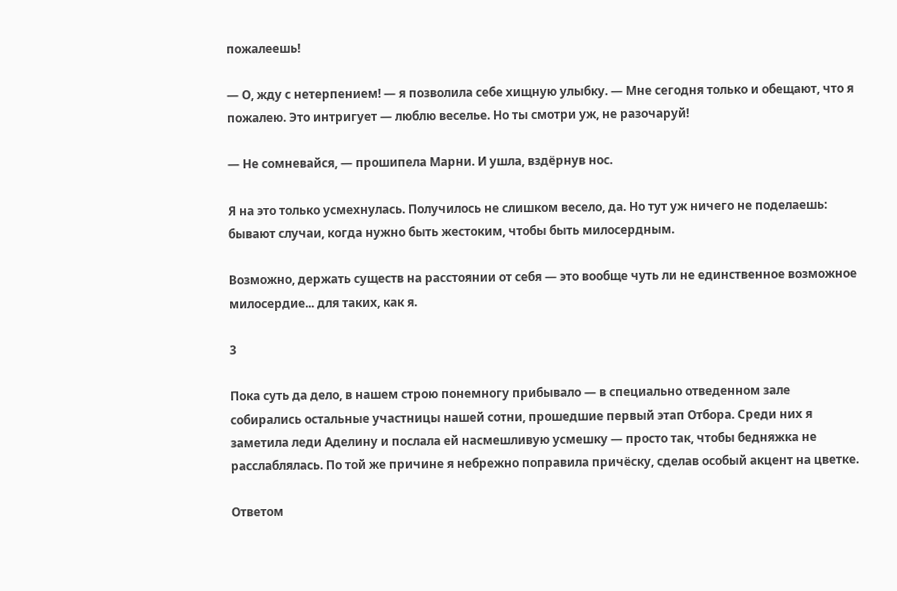пожалеешь!

— О, жду с нетерпением! — я позволила себе хищную улыбку. — Мне сегодня только и обещают, что я пожалею. Это интригует — люблю веселье. Но ты смотри уж, не разочаруй!

— Не сомневайся, — прошипела Марни. И ушла, вздёрнув нос.

Я на это только усмехнулась. Получилось не слишком весело, да. Но тут уж ничего не поделаешь: бывают случаи, когда нужно быть жестоким, чтобы быть милосердным.

Возможно, держать существ на расстоянии от себя — это вообще чуть ли не единственное возможное милосердие... для таких, как я.

3

Пока суть да дело, в нашем строю понемногу прибывало — в специально отведенном зале собирались остальные участницы нашей сотни, прошедшие первый этап Отбора. Среди них я заметила леди Аделину и послала ей насмешливую усмешку — просто так, чтобы бедняжка не расслаблялась. По той же причине я небрежно поправила причёску, сделав особый акцент на цветке.

Ответом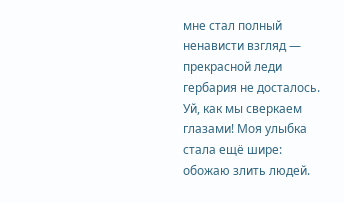мне стал полный ненависти взгляд — прекрасной леди гербария не досталось. Уй, как мы сверкаем глазами! Моя улыбка стала ещё шире: обожаю злить людей.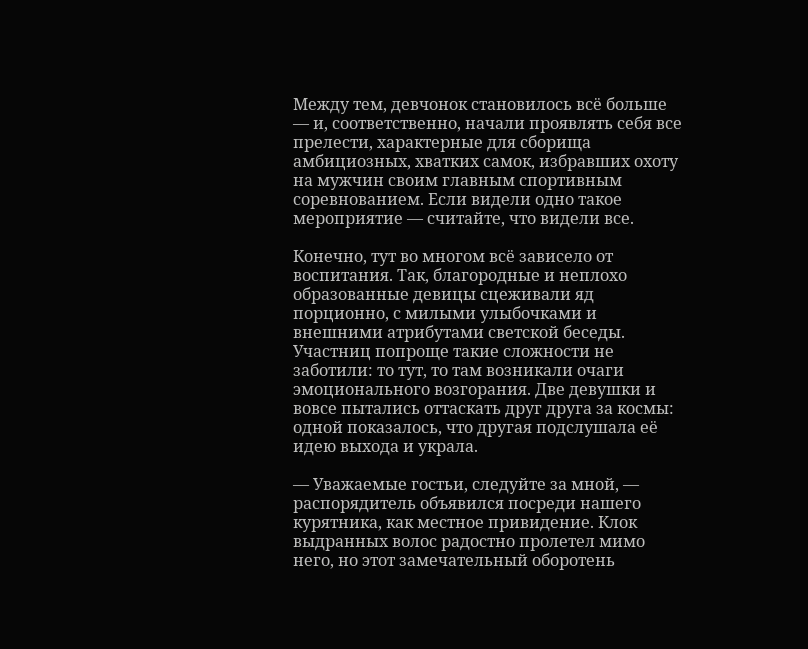Между тем, девчонок становилось всё больше — и, соответственно, начали проявлять себя все прелести, характерные для сборища амбициозных, хватких самок, избравших охоту на мужчин своим главным спортивным соревнованием. Если видели одно такое мероприятие — считайте, что видели все.

Конечно, тут во многом всё зависело от воспитания. Так, благородные и неплохо образованные девицы сцеживали яд порционно, с милыми улыбочками и внешними атрибутами светской беседы. Участниц попроще такие сложности не заботили: то тут, то там возникали очаги эмоционального возгорания. Две девушки и вовсе пытались оттаскать друг друга за космы: одной показалось, что другая подслушала её идею выхода и украла.

— Уважаемые гостьи, следуйте за мной, — распорядитель объявился посреди нашего курятника, как местное привидение. Клок выдранных волос радостно пролетел мимо него, но этот замечательный оборотень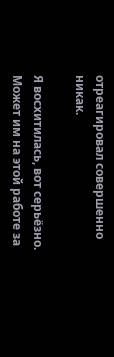отреагировал совершенно никак.

Я восхитилась, вот серьёзно. Может им на этой работе за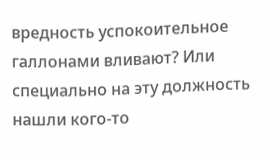вредность успокоительное галлонами вливают? Или специально на эту должность нашли кого-то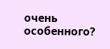очень особенного?